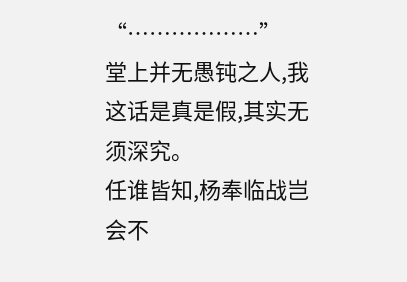“………………”
堂上并无愚钝之人,我这话是真是假,其实无须深究。
任谁皆知,杨奉临战岂会不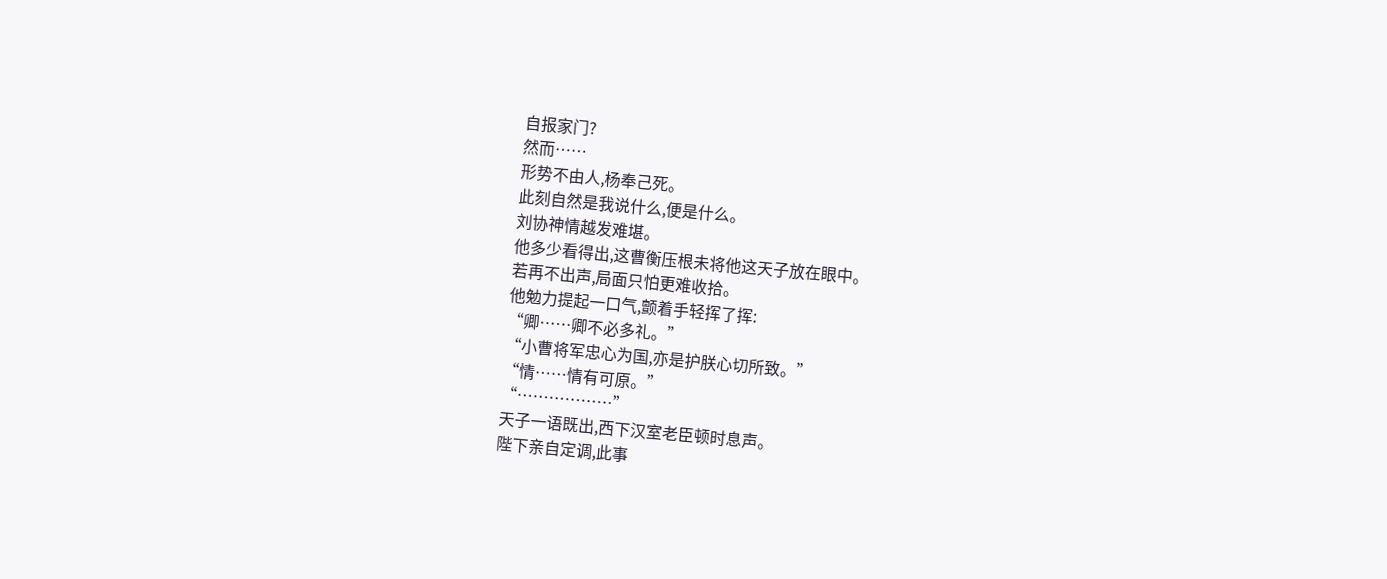自报家门?
然而……
形势不由人,杨奉己死。
此刻自然是我说什么,便是什么。
刘协神情越发难堪。
他多少看得出,这曹衡压根未将他这天子放在眼中。
若再不出声,局面只怕更难收拾。
他勉力提起一口气,颤着手轻挥了挥:
“卿……卿不必多礼。”
“小曹将军忠心为国,亦是护朕心切所致。”
“情……情有可原。”
“………………”
天子一语既出,西下汉室老臣顿时息声。
陛下亲自定调,此事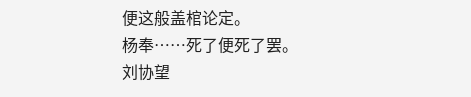便这般盖棺论定。
杨奉……死了便死了罢。
刘协望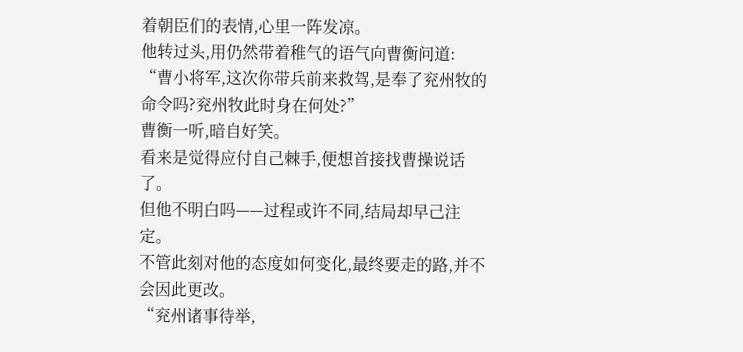着朝臣们的表情,心里一阵发凉。
他转过头,用仍然带着稚气的语气向曹衡问道:
“曹小将军,这次你带兵前来救驾,是奉了兖州牧的命令吗?兖州牧此时身在何处?”
曹衡一听,暗自好笑。
看来是觉得应付自己棘手,便想首接找曹操说话了。
但他不明白吗——过程或许不同,结局却早己注定。
不管此刻对他的态度如何变化,最终要走的路,并不会因此更改。
“兖州诸事待举,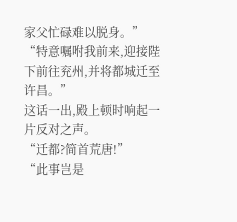家父忙碌难以脱身。”
“特意嘱咐我前来,迎接陛下前往兖州,并将都城迁至许昌。”
这话一出,殿上顿时响起一片反对之声。
“迁都?简首荒唐!”
“此事岂是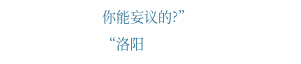你能妄议的?”
“洛阳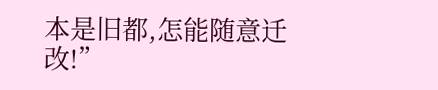本是旧都,怎能随意迁改!”